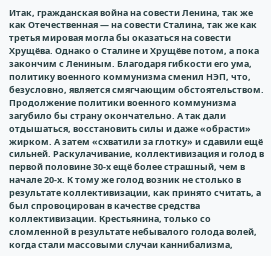Итак, гражданская война на совести Ленина, так же как Отечественная — на совести Сталина, так же как третья мировая могла бы оказаться на совести Хрущёва. Однако о Сталине и Хрущёве потом, а пока закончим с Лениным. Благодаря гибкости его ума, политику военного коммунизма сменил НЭП, что, безусловно, является смягчающим обстоятельством. Продолжение политики военного коммунизма загубило бы страну окончательно. А так дали отдышаться, восстановить силы и даже «обрасти» жирком. А затем «схватили за глотку» и сдавили ещё сильней. Раскулачивание, коллективизация и голод в первой половине 30-х ещё более страшный, чем в начале 20-х. К тому же голод возник не столько в результате коллективизации, как принято считать, а был спровоцирован в качестве средства коллективизации. Крестьянина, только со сломленной в результате небывалого голода волей, когда стали массовыми случаи каннибализма,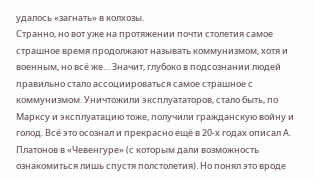удалось «загнать» в колхозы.
Странно, но вот уже на протяжении почти столетия самое страшное время продолжают называть коммунизмом, хотя и военным, но всё же… Значит, глубоко в подсознании людей правильно стало ассоциироваться самое страшное с коммунизмом. Уничтожили эксплуататоров, стало быть, по Марксу и эксплуатацию тоже, получили гражданскую войну и голод. Всё это осознал и прекрасно ещё в 20-х годах описал А. Платонов в «Чевенгуре» (с которым дали возможность ознакомиться лишь спустя полстолетия). Но понял это вроде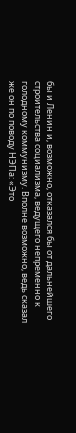бы и Ленин и, возможно, отказался бы от дальнейшего строительства социализма, ведущего непременно к голодному коммунизму. Вполне возможно, ведь сказал же он по поводу НЭПа: «Это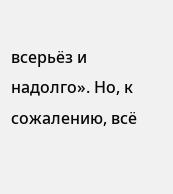всерьёз и надолго». Но, к сожалению, всё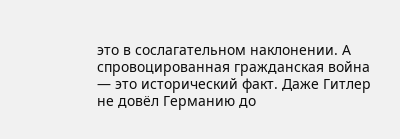это в сослагательном наклонении. А спровоцированная гражданская война — это исторический факт. Даже Гитлер не довёл Германию до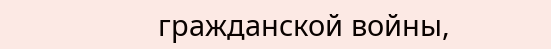гражданской войны,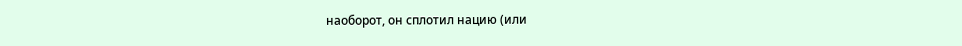наоборот, он сплотил нацию (или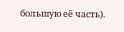большую её часть).